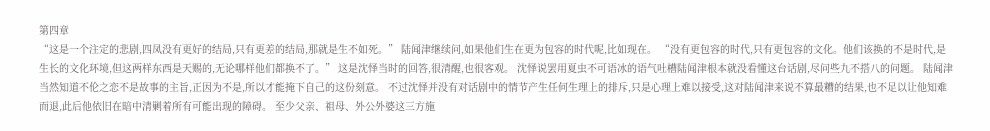第四章
“这是一个注定的悲剧,四凤没有更好的结局,只有更差的结局,那就是生不如死。” 陆闻津继续问,如果他们生在更为包容的时代呢,比如现在。 “没有更包容的时代,只有更包容的文化。他们该换的不是时代,是生长的文化环境,但这两样东西是天赐的,无论哪样他们都换不了。” 这是沈怿当时的回答,很清醒,也很客观。 沈怿说罢用夏虫不可语冰的语气吐槽陆闻津根本就没看懂这台话剧,尽问些九不搭八的问题。 陆闻津当然知道不伦之恋不是故事的主旨,正因为不是,所以才能掩下自己的这份刻意。 不过沈怿并没有对话剧中的情节产生任何生理上的排斥,只是心理上难以接受,这对陆闻津来说不算最糟的结果,也不足以让他知难而退,此后他依旧在暗中清剿着所有可能出现的障碍。 至少父亲、祖母、外公外婆这三方施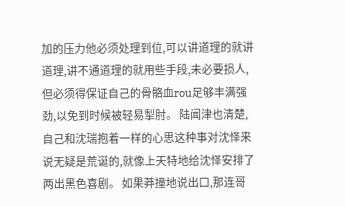加的压力他必须处理到位,可以讲道理的就讲道理,讲不通道理的就用些手段,未必要损人,但必须得保证自己的骨骼血rou足够丰满强劲,以免到时候被轻易掣肘。 陆闻津也清楚,自己和沈瑞抱着一样的心思这种事对沈怿来说无疑是荒诞的,就像上天特地给沈怿安排了两出黑色喜剧。 如果莽撞地说出口,那连哥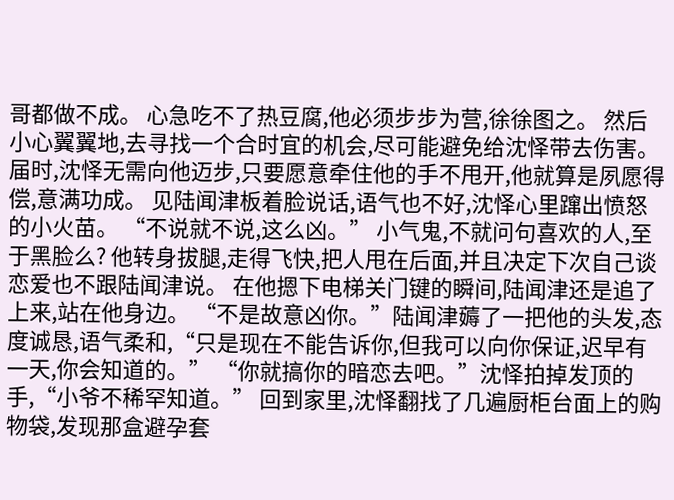哥都做不成。 心急吃不了热豆腐,他必须步步为营,徐徐图之。 然后小心翼翼地,去寻找一个合时宜的机会,尽可能避免给沈怿带去伤害。 届时,沈怿无需向他迈步,只要愿意牵住他的手不甩开,他就算是夙愿得偿,意满功成。 见陆闻津板着脸说话,语气也不好,沈怿心里蹿出愤怒的小火苗。 “不说就不说,这么凶。” 小气鬼,不就问句喜欢的人,至于黑脸么? 他转身拔腿,走得飞快,把人甩在后面,并且决定下次自己谈恋爱也不跟陆闻津说。 在他摁下电梯关门键的瞬间,陆闻津还是追了上来,站在他身边。 “不是故意凶你。”陆闻津薅了一把他的头发,态度诚恳,语气柔和,“只是现在不能告诉你,但我可以向你保证,迟早有一天,你会知道的。” “你就搞你的暗恋去吧。”沈怿拍掉发顶的手,“小爷不稀罕知道。” 回到家里,沈怿翻找了几遍厨柜台面上的购物袋,发现那盒避孕套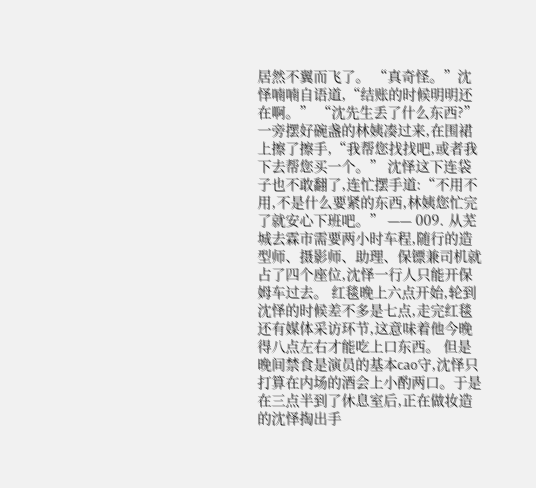居然不翼而飞了。 “真奇怪。”沈怿喃喃自语道,“结账的时候明明还在啊。” “沈先生丢了什么东西?”一旁摆好碗盏的林姨凑过来,在围裙上擦了擦手,“我帮您找找吧,或者我下去帮您买一个。” 沈怿这下连袋子也不敢翻了,连忙摆手道:“不用不用,不是什么要紧的东西,林姨您忙完了就安心下班吧。” —— 009. 从芜城去霖市需要两小时车程,随行的造型师、摄影师、助理、保镖兼司机就占了四个座位,沈怿一行人只能开保姆车过去。 红毯晚上六点开始,轮到沈怿的时候差不多是七点,走完红毯还有媒体采访环节,这意味着他今晚得八点左右才能吃上口东西。 但是晚间禁食是演员的基本cao守,沈怿只打算在内场的酒会上小酌两口。于是在三点半到了休息室后,正在做妆造的沈怿掏出手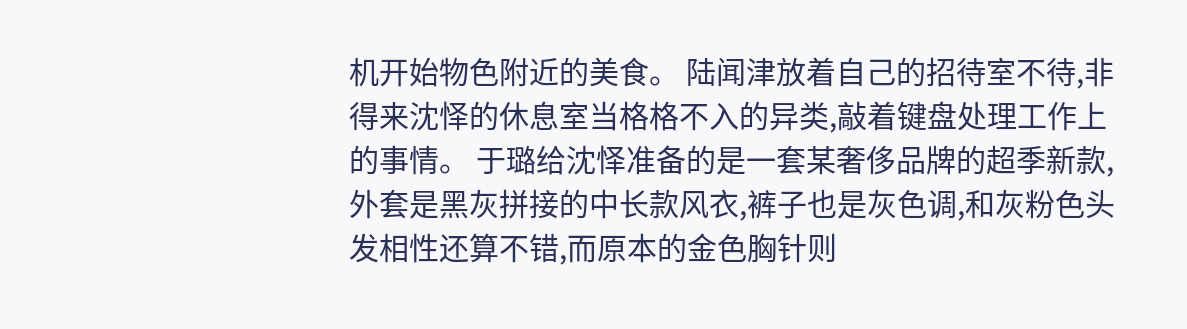机开始物色附近的美食。 陆闻津放着自己的招待室不待,非得来沈怿的休息室当格格不入的异类,敲着键盘处理工作上的事情。 于璐给沈怿准备的是一套某奢侈品牌的超季新款,外套是黑灰拼接的中长款风衣,裤子也是灰色调,和灰粉色头发相性还算不错,而原本的金色胸针则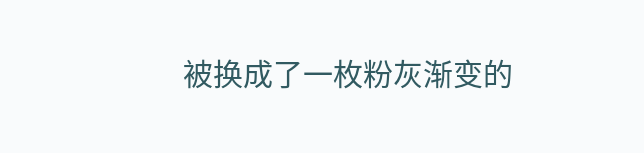被换成了一枚粉灰渐变的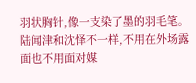羽状胸针,像一支染了墨的羽毛笔。 陆闻津和沈怿不一样,不用在外场露面也不用面对媒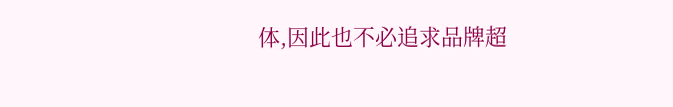体,因此也不必追求品牌超